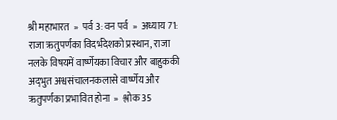श्री महाभारत  »  पर्व 3: वन पर्व  »  अध्याय 71: राजा ऋतुपर्णका विदर्भदेशको प्रस्थान, राजा नलके विषयमें वार्ष्णेयका विचार और बाहुककी अद्‍भुत अश्वसंचालनकलासे वार्ष्णेय और ऋतुपर्णका प्रभावित होना  »  श्लोक 35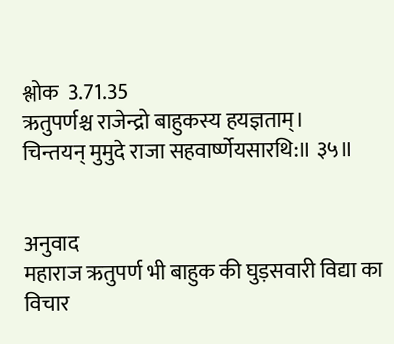श्लोक  3.71.35
ऋतुपर्णश्च राजेन्द्रो बाहुकस्य हयज्ञताम्।
चिन्तयन् मुमुदे राजा सहवार्ष्णेयसारथि:॥ ३५॥


अनुवाद
महाराज ऋतुपर्ण भी बाहुक की घुड़सवारी विद्या का विचार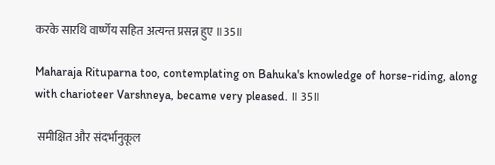करके सारथि वार्ष्णेय सहित अत्यन्त प्रसन्न हुए ॥35॥

Maharaja Rituparna too, contemplating on Bahuka's knowledge of horse-riding, along with charioteer Varshneya, became very pleased. ॥ 35॥

 समीक्षित और संदर्भानुकूल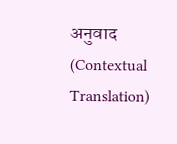अनुवाद (Contextual Translation)